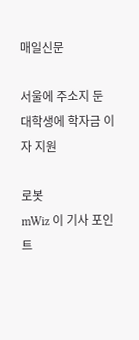매일신문

서울에 주소지 둔 대학생에 학자금 이자 지원

로봇
mWiz 이 기사 포인트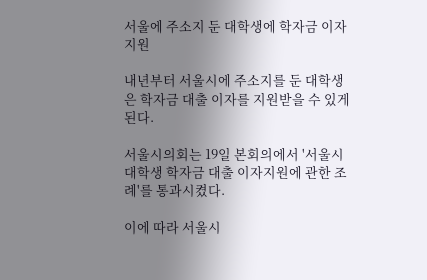서울에 주소지 둔 대학생에 학자금 이자 지원

내년부터 서울시에 주소지를 둔 대학생은 학자금 대출 이자를 지원받을 수 있게 된다.

서울시의회는 19일 본회의에서 '서울시 대학생 학자금 대출 이자지원에 관한 조례'를 통과시켰다.

이에 따라 서울시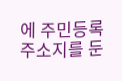에 주민등록 주소지를 둔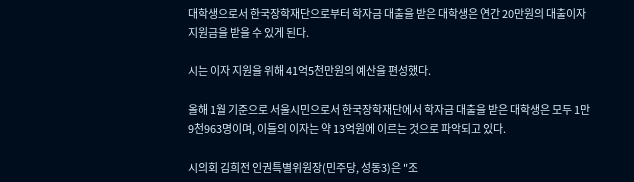대학생으로서 한국장학재단으로부터 학자금 대출을 받은 대학생은 연간 20만원의 대출이자 지원금을 받을 수 있게 된다.

시는 이자 지원을 위해 41억5천만원의 예산을 편성했다.

올해 1월 기준으로 서울시민으로서 한국장학재단에서 학자금 대출을 받은 대학생은 모두 1만9천963명이며, 이들의 이자는 약 13억원에 이르는 것으로 파악되고 있다.

시의회 김희전 인권특별위원장(민주당, 성동3)은 "조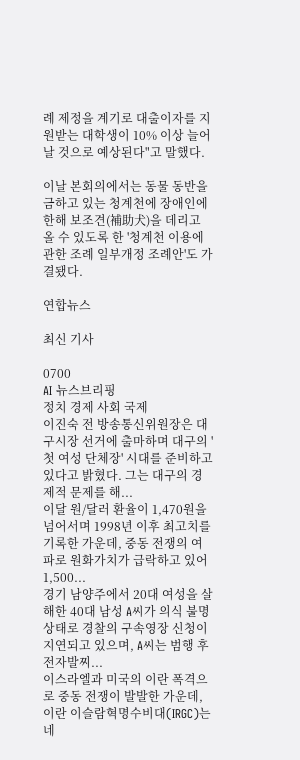례 제정을 계기로 대출이자를 지원받는 대학생이 10% 이상 늘어날 것으로 예상된다"고 말했다.

이날 본회의에서는 동물 동반을 금하고 있는 청계천에 장애인에 한해 보조견(補助犬)을 데리고 올 수 있도록 한 '청계천 이용에 관한 조례 일부개정 조례안'도 가결됐다.

연합뉴스

최신 기사

0700
AI 뉴스브리핑
정치 경제 사회 국제
이진숙 전 방송통신위원장은 대구시장 선거에 출마하며 대구의 '첫 여성 단체장' 시대를 준비하고 있다고 밝혔다. 그는 대구의 경제적 문제를 해...
이달 원/달러 환율이 1,470원을 넘어서며 1998년 이후 최고치를 기록한 가운데, 중동 전쟁의 여파로 원화가치가 급락하고 있어 1,500...
경기 남양주에서 20대 여성을 살해한 40대 남성 A씨가 의식 불명 상태로 경찰의 구속영장 신청이 지연되고 있으며, A씨는 범행 후 전자발찌...
이스라엘과 미국의 이란 폭격으로 중동 전쟁이 발발한 가운데, 이란 이슬람혁명수비대(IRGC)는 네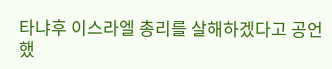타냐후 이스라엘 총리를 살해하겠다고 공언했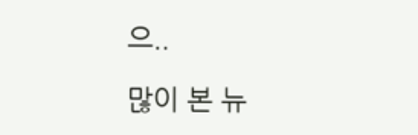으..

많이 본 뉴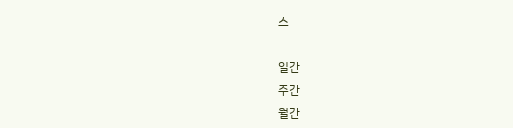스

일간
주간
월간